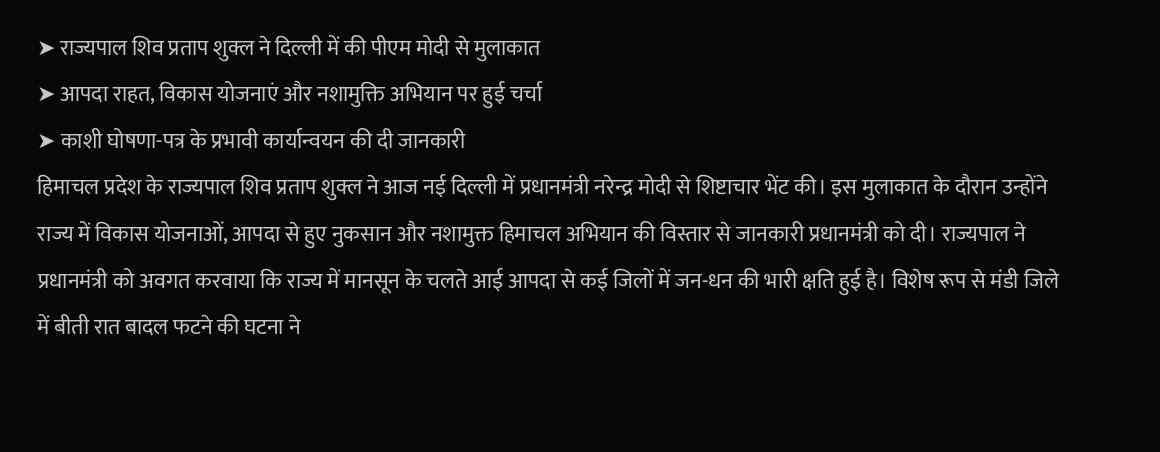➤ राज्यपाल शिव प्रताप शुक्ल ने दिल्ली में की पीएम मोदी से मुलाकात
➤ आपदा राहत, विकास योजनाएं और नशामुक्ति अभियान पर हुई चर्चा
➤ काशी घोषणा-पत्र के प्रभावी कार्यान्वयन की दी जानकारी
हिमाचल प्रदेश के राज्यपाल शिव प्रताप शुक्ल ने आज नई दिल्ली में प्रधानमंत्री नरेन्द्र मोदी से शिष्टाचार भेंट की। इस मुलाकात के दौरान उन्होंने राज्य में विकास योजनाओं, आपदा से हुए नुकसान और नशामुक्त हिमाचल अभियान की विस्तार से जानकारी प्रधानमंत्री को दी। राज्यपाल ने प्रधानमंत्री को अवगत करवाया कि राज्य में मानसून के चलते आई आपदा से कई जिलों में जन-धन की भारी क्षति हुई है। विशेष रूप से मंडी जिले में बीती रात बादल फटने की घटना ने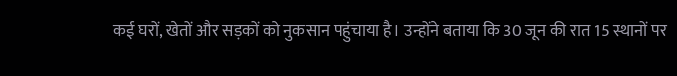कई घरों, खेतों और सड़कों को नुकसान पहुंचाया है। उन्होंने बताया कि 30 जून की रात 15 स्थानों पर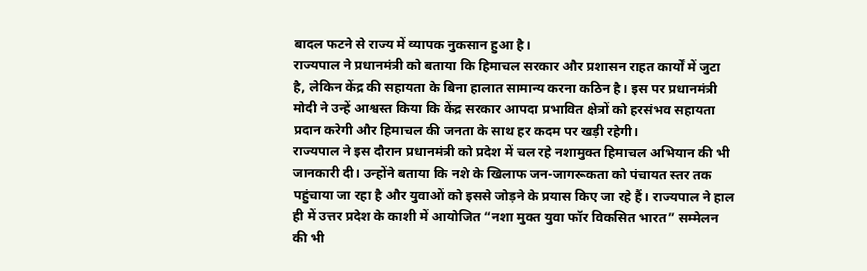बादल फटने से राज्य में व्यापक नुकसान हुआ है।
राज्यपाल ने प्रधानमंत्री को बताया कि हिमाचल सरकार और प्रशासन राहत कार्यों में जुटा है, लेकिन केंद्र की सहायता के बिना हालात सामान्य करना कठिन है। इस पर प्रधानमंत्री मोदी ने उन्हें आश्वस्त किया कि केंद्र सरकार आपदा प्रभावित क्षेत्रों को हरसंभव सहायता प्रदान करेगी और हिमाचल की जनता के साथ हर कदम पर खड़ी रहेगी।
राज्यपाल ने इस दौरान प्रधानमंत्री को प्रदेश में चल रहे नशामुक्त हिमाचल अभियान की भी जानकारी दी। उन्होंने बताया कि नशे के खिलाफ जन-जागरूकता को पंचायत स्तर तक पहुंचाया जा रहा है और युवाओं को इससे जोड़ने के प्रयास किए जा रहे हैं। राज्यपाल ने हाल ही में उत्तर प्रदेश के काशी में आयोजित “नशा मुक्त युवा फॉर विकसित भारत” सम्मेलन की भी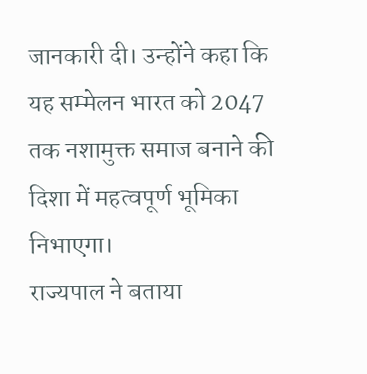जानकारी दी। उन्होंने कहा कि यह सम्मेलन भारत को 2047 तक नशामुक्त समाज बनाने की दिशा में महत्वपूर्ण भूमिका निभाएगा।
राज्यपाल ने बताया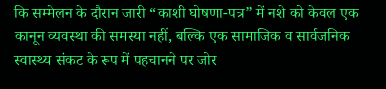कि सम्मेलन के दौरान जारी “काशी घोषणा-पत्र” में नशे को केवल एक कानून व्यवस्था की समस्या नहीं, बल्कि एक सामाजिक व सार्वजनिक स्वास्थ्य संकट के रूप में पहचानने पर जोर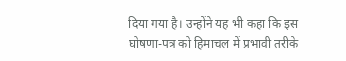दिया गया है। उन्होंने यह भी कहा कि इस घोषणा-पत्र को हिमाचल में प्रभावी तरीके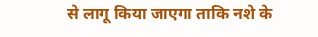से लागू किया जाएगा ताकि नशे के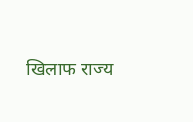खिलाफ राज्य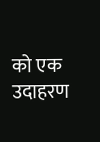को एक उदाहरण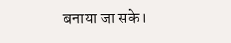बनाया जा सके।